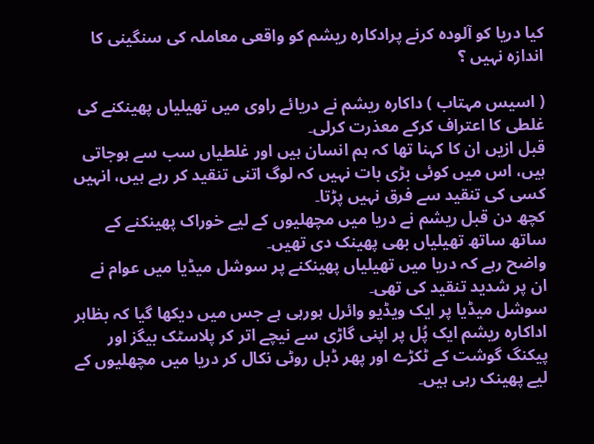کیا دریا کو آلودہ کرنے پرادکارہ ریشم کو واقعی معاملہ کی سنگینی کا اندازہ نہیں ؟

( اسیس مہتاب ) داکارہ ریشم نے دریائے راوی میں تھیلیاں پھینکنے کی غلطی کا اعتراف کرکے معذرت کرلی۔
قبل ازیں ان کا کہنا تھا کہ ہم انسان ہیں اور غلطیاں سب سے ہوجاتی ہیں، اس میں کوئی بڑی بات نہیں کہ لوگ اتنی تنقید کر رہے ہیں، انہیں کسی کی تنقید سے فرق نہیں پڑتا۔
کچھ دن قبل ریشم نے دریا میں مچھلیوں کے لیے خوراک پھینکنے کے ساتھ ساتھ تھیلیاں بھی پھینک دی تھیں۔
واضح رہے کہ دریا میں تھیلیاں پھینکنے پر سوشل میڈیا میں عوام نے ان پر شدید تنقید کی تھی۔
سوشل میڈیا پر ایک ویڈیو وائرل ہورہی ہے جس میں دیکھا گیا کہ بظاہر اداکارہ ریشم ایک پُل پر اپنی گاڑی سے نیچے اتر کر پلاسٹک بیگز اور پیکنگ گوشت کے ٹکڑے اور پھر ڈبل روٹی نکال کر دریا میں مچھلیوں کے لیے پھینک رہی ہیں۔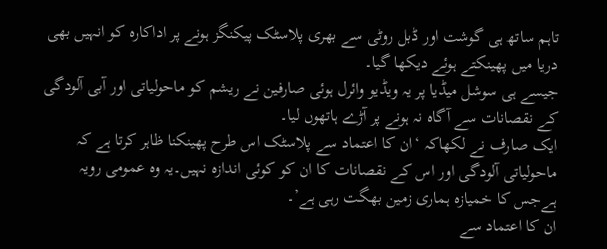تاہم ساتھ ہی گوشت اور ڈبل روٹی سے بھری پلاسٹک پیکنگز ہونے پر اداکارہ کو انہیں بھی دریا میں پھینکتے ہوئے دیکھا گیا۔
جیسے ہی سوشل میڈیا پر یہ ویڈیو وائرل ہوئی صارفین نے ریشم کو ماحولیاتی اور آبی آلودگی کے نقصانات سے آگاہ نہ ہونے پر آڑے ہاتھوں لیا۔
ایک صارف نے لکھاکہ ‘ان کا اعتماد سے پلاسٹک اس طرح پھینکنا ظاہر کرتا ہے کہ ماحولیاتی آلودگی اور اس کے نقصانات کا ان کو کوئی اندازہ نہیں۔یہ وہ عمومی رویہ ہےجس کا خمیازہ ہماری زمین بھگت رہی ہے’۔
ان کا اعتماد سے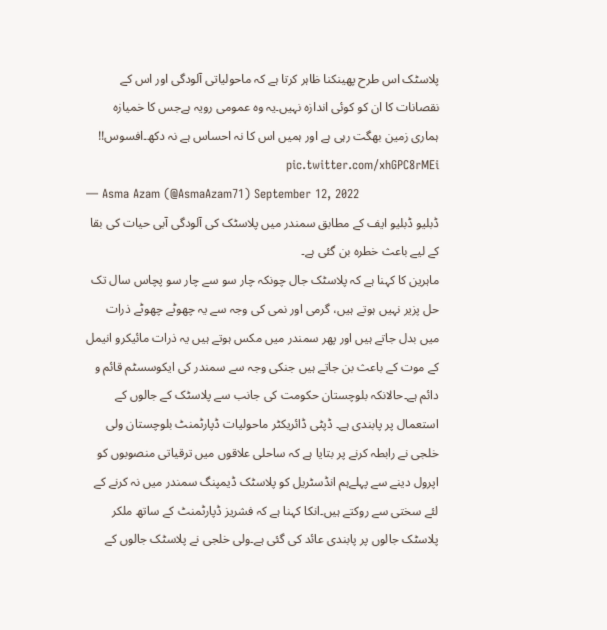پلاسٹک اس طرح پھینکنا ظاہر کرتا ہے کہ ماحولیاتی آلودگی اور اس کے نقصانات کا ان کو کوئی اندازہ نہیں۔یہ وہ عمومی رویہ ہےجس کا خمیازہ ہماری زمین بھگت رہی ہے اور ہمیں اس کا نہ احساس ہے نہ دکھ۔افسوس!! pic.twitter.com/xhGPC8rMEi
— Asma Azam (@AsmaAzam71) September 12, 2022
ڈبلیو ڈبلیو ایف کے مطابق سمندر میں پلاسٹک کی آلودگی آبی حیات کی بقا کے لیے باعث خطرہ بن گئی ہے۔
ماہرین کا کہنا ہے کہ پلاسٹک جال چونکہ چار سو سے چار سو پچاس سال تک حل پزیر نہیں ہوتے ہیں، گرمی اور نمی کی وجہ سے یہ چھوٹے چھوٹے ذرات میں بدل جاتے ہیں اور پھر سمندر میں مکس ہوتے ہیں یہ ذرات مائیکرو انیمل کے موت کے باعث بن جاتے ہیں جنکی وجہ سے سمندر کی ایکوسسٹم قائم و دائم ہے۔حالانکہ بلوچستان حکومت کی جانب سے پلاسٹک کے جالوں کے استعمال پر پابندی ہے۔ ڈپٹی ڈائریکٹر ماحولیات ڈپارٹمنٹ بلوچستان ولی خلجی نے رابطہ کرنے پر بتایا ہے کہ ساحلی علاقوں میں ترقیاتی منصوبوں کو اپرول دینے سے پہلےہم انڈسٹریل کو پلاسٹک ڈیمپنگ سمندر میں نہ کرنے کے لئے سختی سے روکتے ہیں۔انکا کہنا ہے کہ فشریز ڈپارٹمنٹ کے ساتھ ملکر پلاسٹک جالوں پر پابندی عائد کی گئی ہے۔ولی خلجی نے پلاسٹک جالوں کے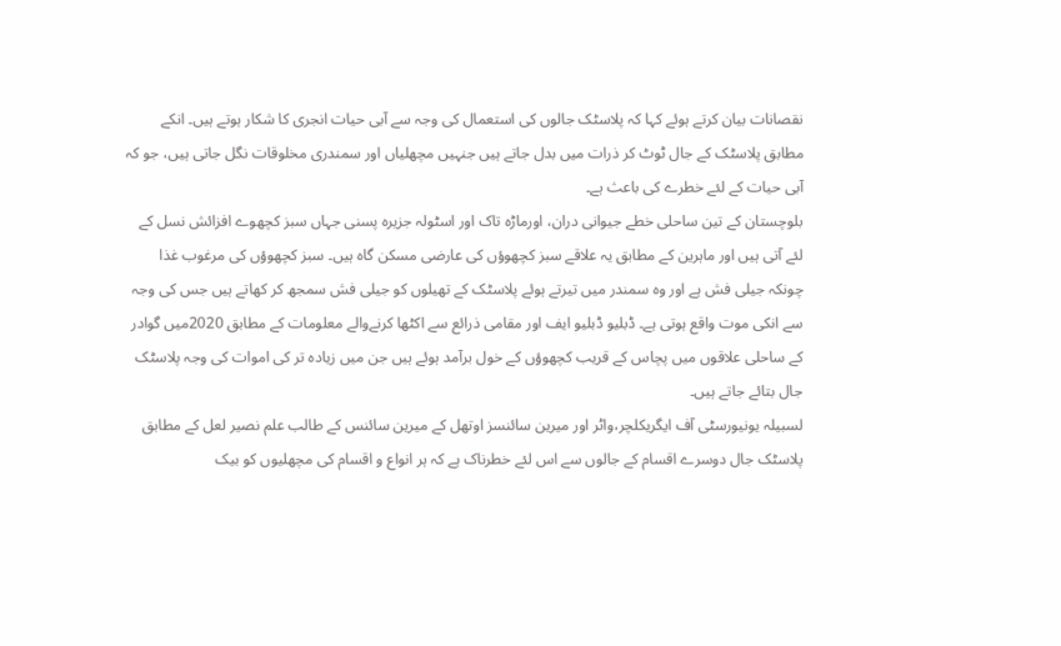نقصانات بیان کرتے ہوئے کہا کہ پلاسٹک جالوں کی استعمال کی وجہ سے آبی حیات انجری کا شکار ہوتے ہیں۔ انکے مطابق پلاسٹک کے جال ٹوٹ کر ذرات میں بدل جاتے ہیں جنہیں مچھلیاں اور سمندری مخلوقات نگل جاتی ہیں، جو کہ آبی حیات کے لئے خطرے کی باعث ہے۔
بلوچستان کے تین ساحلی خطے جیوانی دران، اورماڑہ تاک اور اسٹولہ جزیرہ پسنی جہاں سبز کچھوے افزائش نسل کے لئے آتی ہیں اور ماہرین کے مطابق یہ علاقے سبز کچھوؤں کی عارضی مسکن گاہ ہیں۔ سبز کچھوؤں کی مرغوب غذا چونکہ جیلی فش ہے اور وہ سمندر میں تیرتے ہوئے پلاسٹک کے تھیلوں کو جیلی فش سمجھ کر کھاتے ہیں جس کی وجہ سے انکی موت واقع ہوتی ہے۔ ڈبلیو ڈبلیو ایف اور مقامی ذرائع سے اکٹھا کرنےوالے معلومات کے مطابق 2020میں گوادر کے ساحلی علاقوں میں پچاس کے قریب کچھوؤں کے خول برآمد ہوئے ہیں جن میں زیادہ تر کی اموات کی وجہ پلاسٹک جال بتائے جاتے ہیں۔
لسبیلہ یونیورسٹی آف ایگریکلچر،واٹر اور میرین سائنسز اوتھل کے میرین سائنس کے طالب علم نصیر لعل کے مطابق پلاسٹک جال دوسرے اقسام کے جالوں سے اس لئے خطرناک ہے کہ ہر انواع و اقسام کی مچھلیوں کو بیک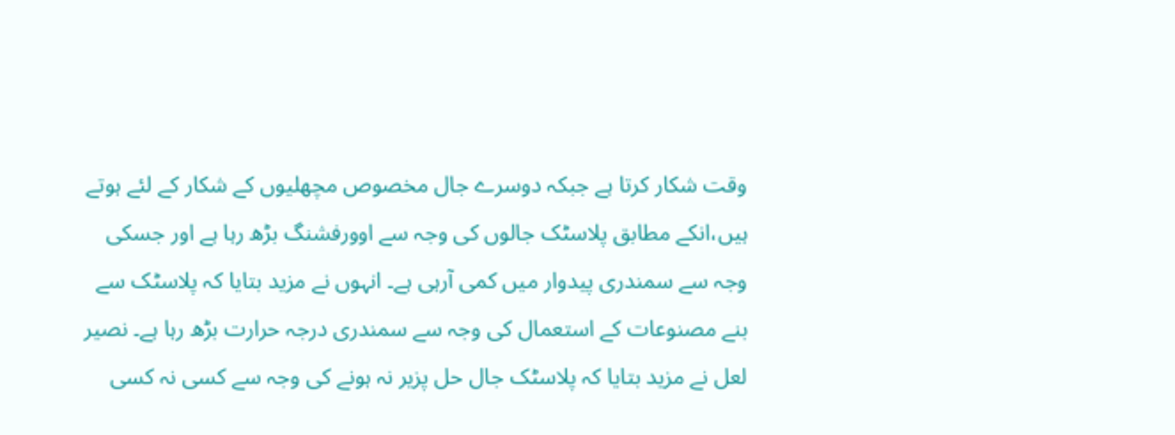وقت شکار کرتا ہے جبکہ دوسرے جال مخصوص مچھلیوں کے شکار کے لئے ہوتے ہیں،انکے مطابق پلاسٹک جالوں کی وجہ سے اوورفشنگ بڑھ رہا ہے اور جسکی وجہ سے سمندری پیدوار میں کمی آرہی ہے۔ انہوں نے مزید بتایا کہ پلاسٹک سے بنے مصنوعات کے استعمال کی وجہ سے سمندری درجہ حرارت بڑھ رہا ہے۔ نصیر لعل نے مزید بتایا کہ پلاسٹک جال حل پزیر نہ ہونے کی وجہ سے کسی نہ کسی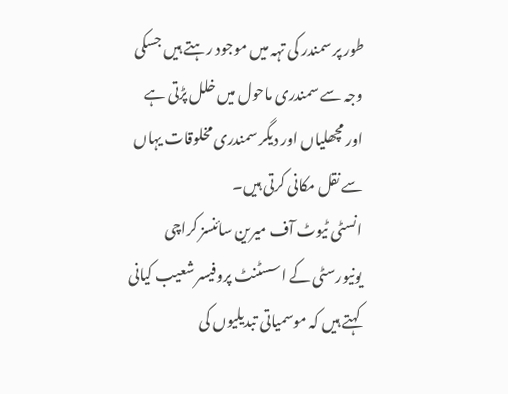طور پر سمندر کی تہہ میں موجود رہتے ہیں جسکی وجہ سے سمندری ماحول میں خلل پڑتی ہے اور مچھلیاں اور دیگر سمندری مخلوقات یہاں سے نقل مکانی کرتی ہیں۔
انسٹی ٹیوٹ آف میرین سائنسز کراچی یونیورسٹی کے اسسٹنٹ پروفیسر شعیب کیانی کہتے ہیں کہ موسمیاتی تبدیلیوں کی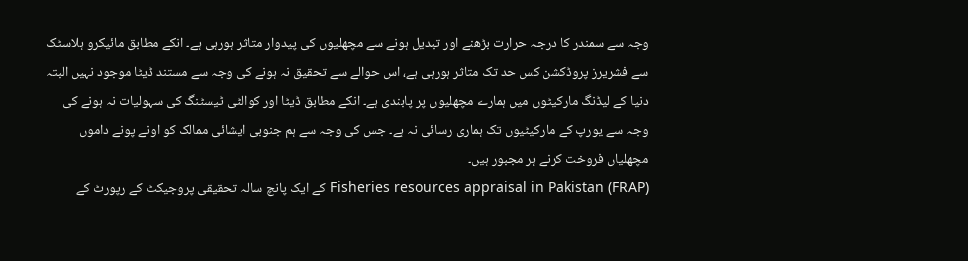وجہ سے سمندر کا درجہ حرارت بڑھنے اور تبدیل ہونے سے مچھلیوں کی پیدوار متاثر ہورہی ہے۔ انکے مطابق مائیکرو ہلاسٹک سے فشریرز پروڈکشن کس حد تک متاثر ہورہی ہے، اس حوالے سے تحقیق نہ ہونے کی وجہ سے مستند ڈیٹا موجود نہیں البتہ دنیا کے لیڈنگ مارکیٹوں میں ہمارے مچھلیوں پر پابندی ہے۔ انکے مطابق ڈیٹا اور کوالٹی ٹیسٹنگ کی سہولیات نہ ہونے کی وجہ سے یورپ کے مارکیٹیوں تک ہماری رسائی نہ ہے۔ جس کی وجہ سے ہم جنوبی ایشائی ممالک کو اونے پونے داموں مچھلیاں فروخت کرنے ہر مجبور ہیں۔
Fisheries resources appraisal in Pakistan (FRAP) کے ایک پانچ سالہ تحقیقی پروجیکٹ کے رپورٹ کے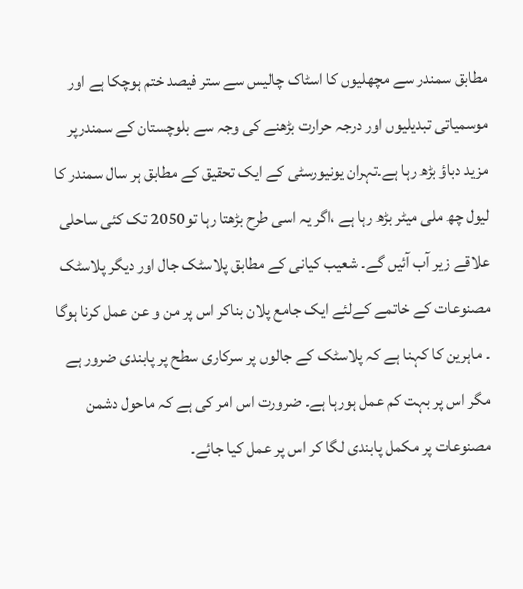مطابق سمندر سے مچھلیوں کا اسٹاک چالیس سے ستر فیصد ختم ہوچکا ہے اور موسمیاتی تبدیلیوں اور درجہ حرارت بڑھنے کی وجہ سے بلوچستان کے سمندرپر مزید دباؤ بڑھ رہا ہے۔تہران یونیورسٹی کے ایک تحقیق کے مطابق ہر سال سمندر کا لیول چھ ملی میٹر بڑھ رہا ہے ،اگر یہ اسی طرح بڑھتا رہا تو2050 تک کئی ساحلی علاقے زیر آب آئیں گے۔ شعیب کیانی کے مطابق پلاسٹک جال اور دیگر پلاسٹک مصنوعات کے خاتمے کےلئے ایک جامع پلان بناکر اس پر من و عن عمل کرنا ہوگا ۔ ماہرین کا کہنا ہے کہ پلاسٹک کے جالوں پر سرکاری سطح پر پابندی ضرور ہے مگر اس پر بہت کم عمل ہورہا ہے۔ ضرورت اس امر کی ہے کہ ماحول دشمن مصنوعات پر مکمل پابندی لگا کر اس پر عمل کیا جائے۔